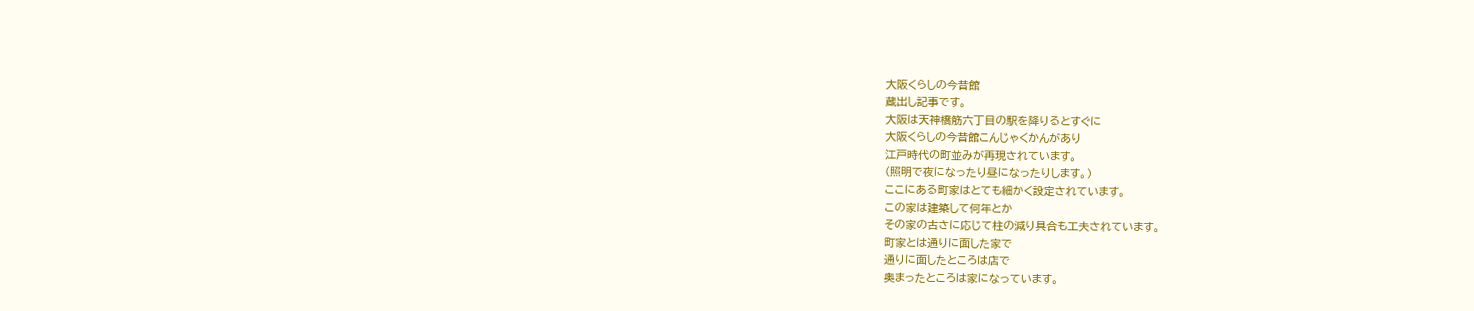大阪くらしの今昔館
蔵出し記事です。
大阪は天神橋筋六丁目の駅を降りるとすぐに
大阪くらしの今昔館こんじゃくかんがあり
江戸時代の町並みが再現されています。
(照明で夜になったり昼になったりします。)
ここにある町家はとても細かく設定されています。
この家は建築して何年とか
その家の古さに応じて柱の減り具合も工夫されています。
町家とは通りに面した家で
通りに面したところは店で
奥まったところは家になっています。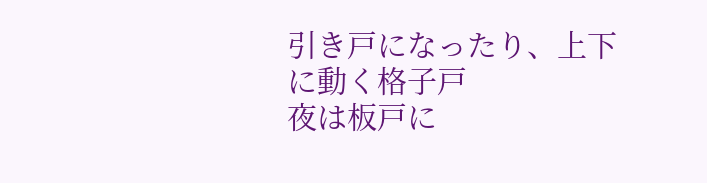引き戸になったり、上下に動く格子戸
夜は板戸に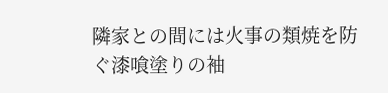隣家との間には火事の類焼を防ぐ漆喰塗りの袖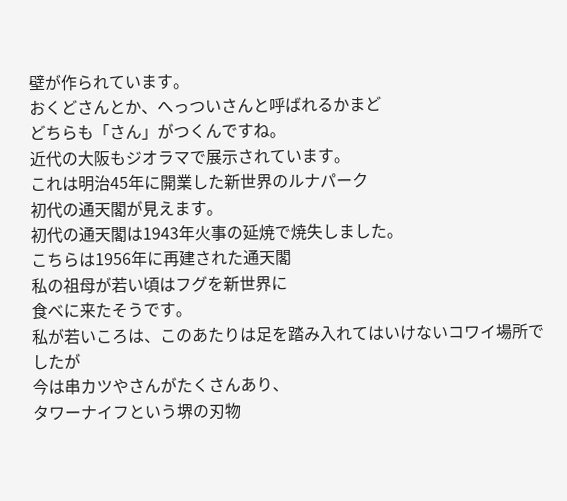壁が作られています。
おくどさんとか、へっついさんと呼ばれるかまど
どちらも「さん」がつくんですね。
近代の大阪もジオラマで展示されています。
これは明治45年に開業した新世界のルナパーク
初代の通天閣が見えます。
初代の通天閣は1943年火事の延焼で焼失しました。
こちらは1956年に再建された通天閣
私の祖母が若い頃はフグを新世界に
食べに来たそうです。
私が若いころは、このあたりは足を踏み入れてはいけないコワイ場所でしたが
今は串カツやさんがたくさんあり、
タワーナイフという堺の刃物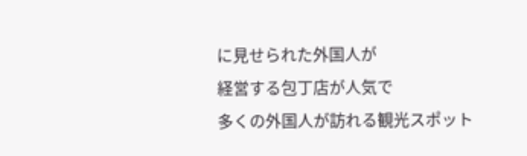に見せられた外国人が
経営する包丁店が人気で
多くの外国人が訪れる観光スポット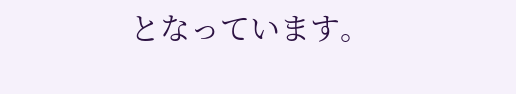となっています。